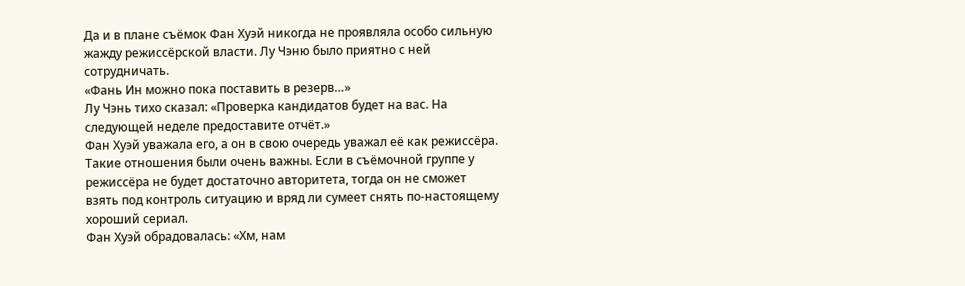Да и в плане съёмок Фан Хуэй никогда не проявляла особо сильную жажду режиссёрской власти. Лу Чэню было приятно с ней сотрудничать.
«Фань Ин можно пока поставить в резерв…»
Лу Чэнь тихо сказал: «Проверка кандидатов будет на вас. На следующей неделе предоставите отчёт.»
Фан Хуэй уважала его, а он в свою очередь уважал её как режиссёра.
Такие отношения были очень важны. Если в съёмочной группе у режиссёра не будет достаточно авторитета, тогда он не сможет взять под контроль ситуацию и вряд ли сумеет снять по-настоящему хороший сериал.
Фан Хуэй обрадовалась: «Хм, нам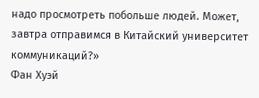надо просмотреть побольше людей. Может, завтра отправимся в Китайский университет коммуникаций?»
Фан Хуэй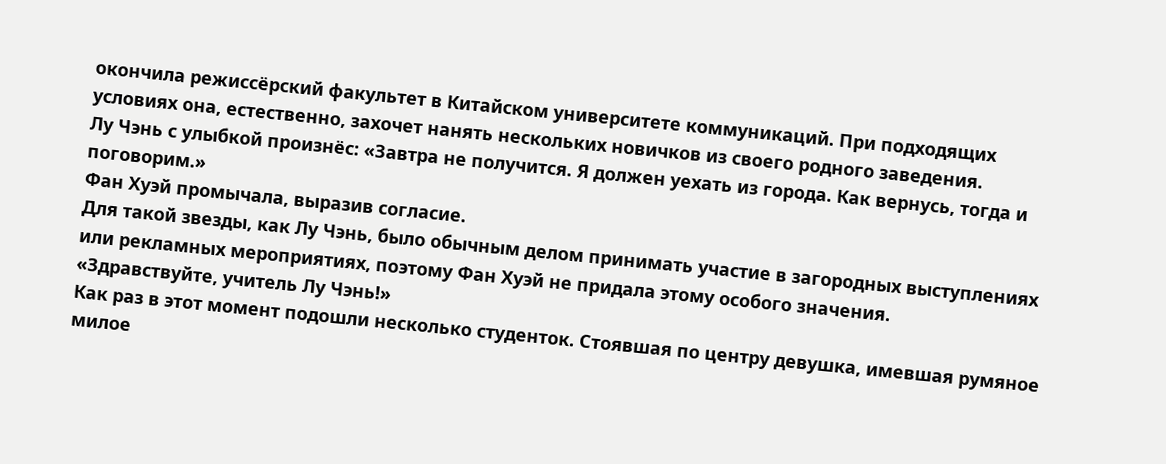окончила режиссёрский факультет в Китайском университете коммуникаций. При подходящих условиях она, естественно, захочет нанять нескольких новичков из своего родного заведения.
Лу Чэнь с улыбкой произнёс: «Завтра не получится. Я должен уехать из города. Как вернусь, тогда и поговорим.»
Фан Хуэй промычала, выразив согласие.
Для такой звезды, как Лу Чэнь, было обычным делом принимать участие в загородных выступлениях или рекламных мероприятиях, поэтому Фан Хуэй не придала этому особого значения.
«Здравствуйте, учитель Лу Чэнь!»
Как раз в этот момент подошли несколько студенток. Стоявшая по центру девушка, имевшая румяное милое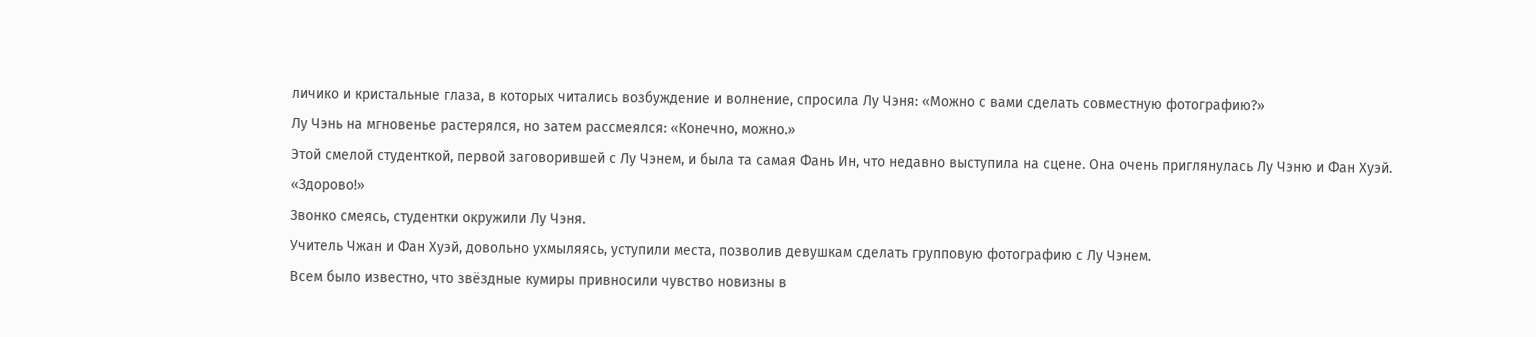личико и кристальные глаза, в которых читались возбуждение и волнение, спросила Лу Чэня: «Можно с вами сделать совместную фотографию?»
Лу Чэнь на мгновенье растерялся, но затем рассмеялся: «Конечно, можно.»
Этой смелой студенткой, первой заговорившей с Лу Чэнем, и была та самая Фань Ин, что недавно выступила на сцене. Она очень приглянулась Лу Чэню и Фан Хуэй.
«Здорово!»
Звонко смеясь, студентки окружили Лу Чэня.
Учитель Чжан и Фан Хуэй, довольно ухмыляясь, уступили места, позволив девушкам сделать групповую фотографию с Лу Чэнем.
Всем было известно, что звёздные кумиры привносили чувство новизны в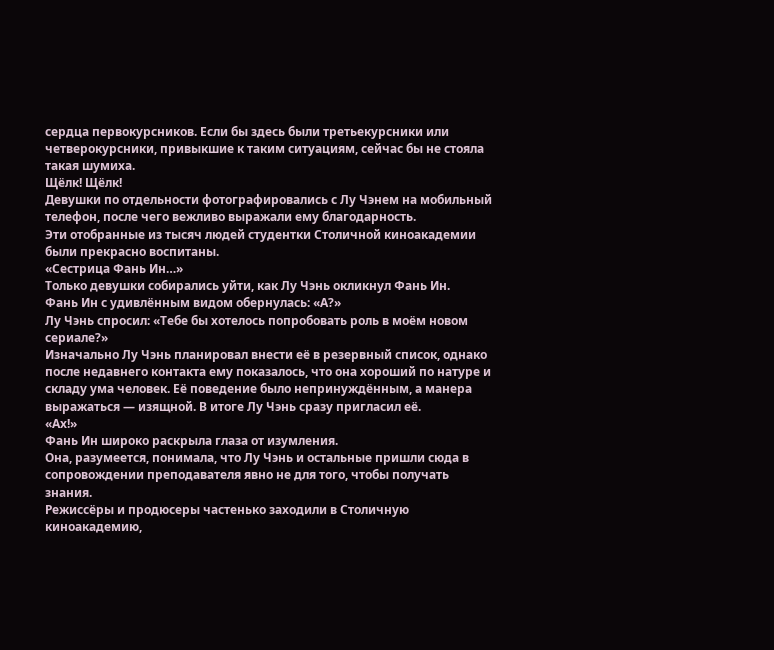сердца первокурсников. Если бы здесь были третьекурсники или четверокурсники, привыкшие к таким ситуациям, сейчас бы не стояла такая шумиха.
Щёлк! Щёлк!
Девушки по отдельности фотографировались с Лу Чэнем на мобильный телефон, после чего вежливо выражали ему благодарность.
Эти отобранные из тысяч людей студентки Столичной киноакадемии были прекрасно воспитаны.
«Сестрица Фань Ин…»
Только девушки собирались уйти, как Лу Чэнь окликнул Фань Ин.
Фань Ин с удивлённым видом обернулась: «А?»
Лу Чэнь спросил: «Тебе бы хотелось попробовать роль в моём новом сериале?»
Изначально Лу Чэнь планировал внести её в резервный список, однако после недавнего контакта ему показалось, что она хороший по натуре и складу ума человек. Её поведение было непринуждённым, а манера выражаться — изящной. В итоге Лу Чэнь сразу пригласил её.
«Ах!»
Фань Ин широко раскрыла глаза от изумления.
Она, разумеется, понимала, что Лу Чэнь и остальные пришли сюда в сопровождении преподавателя явно не для того, чтобы получать знания.
Режиссёры и продюсеры частенько заходили в Столичную киноакадемию,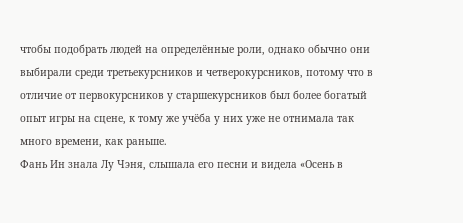чтобы подобрать людей на определённые роли, однако обычно они выбирали среди третьекурсников и четверокурсников, потому что в отличие от первокурсников у старшекурсников был более богатый опыт игры на сцене, к тому же учёба у них уже не отнимала так много времени, как раньше.
Фань Ин знала Лу Чэня, слышала его песни и видела «Осень в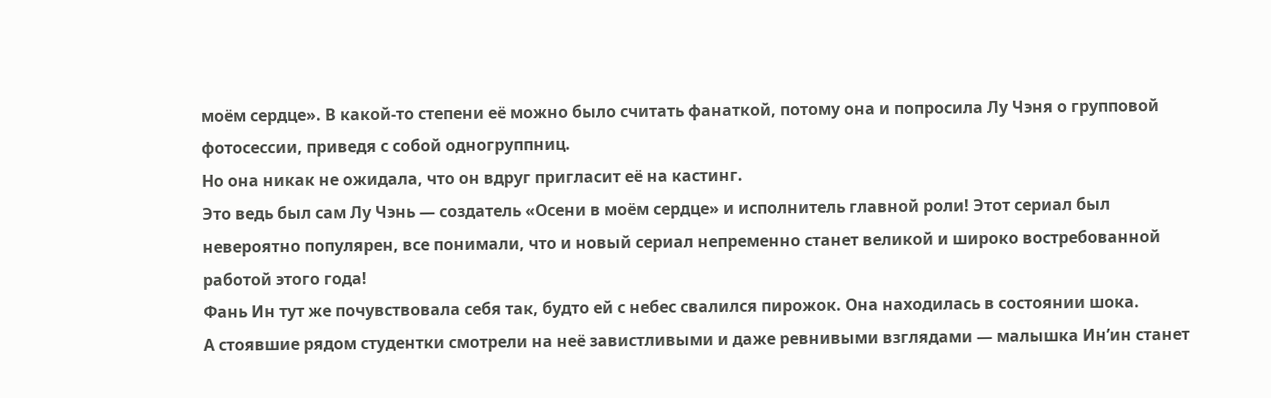моём сердце». В какой-то степени её можно было считать фанаткой, потому она и попросила Лу Чэня о групповой фотосессии, приведя с собой одногруппниц.
Но она никак не ожидала, что он вдруг пригласит её на кастинг.
Это ведь был сам Лу Чэнь — создатель «Осени в моём сердце» и исполнитель главной роли! Этот сериал был невероятно популярен, все понимали, что и новый сериал непременно станет великой и широко востребованной работой этого года!
Фань Ин тут же почувствовала себя так, будто ей с небес свалился пирожок. Она находилась в состоянии шока.
А стоявшие рядом студентки смотрели на неё завистливыми и даже ревнивыми взглядами — малышка Ин’ин станет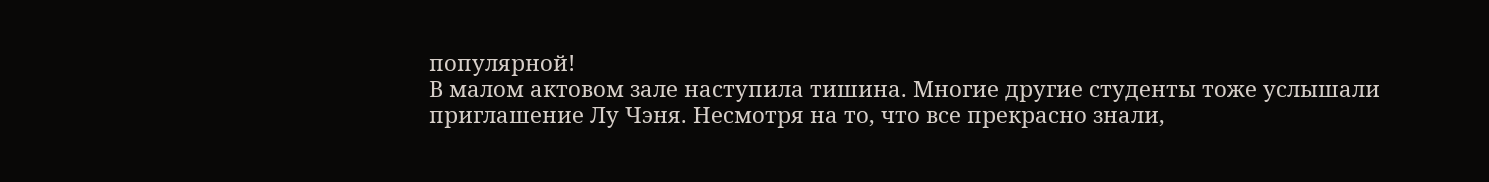популярной!
В малом актовом зале наступила тишина. Многие другие студенты тоже услышали приглашение Лу Чэня. Несмотря на то, что все прекрасно знали,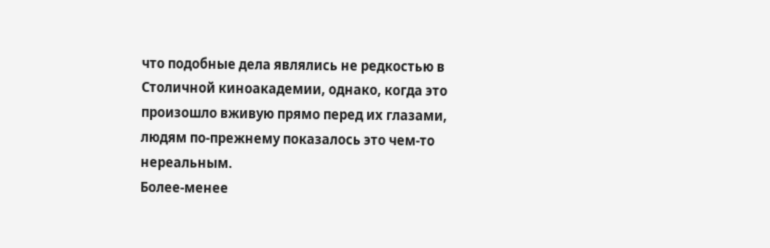что подобные дела являлись не редкостью в Столичной киноакадемии, однако, когда это произошло вживую прямо перед их глазами, людям по-прежнему показалось это чем-то нереальным.
Более-менее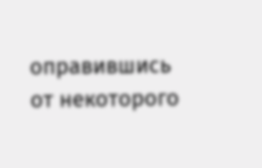оправившись от некоторого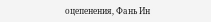оцепенения, Фань Ин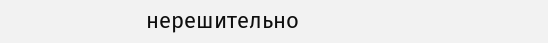нерешительно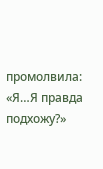промолвила: «Я…Я правда подхожу?»